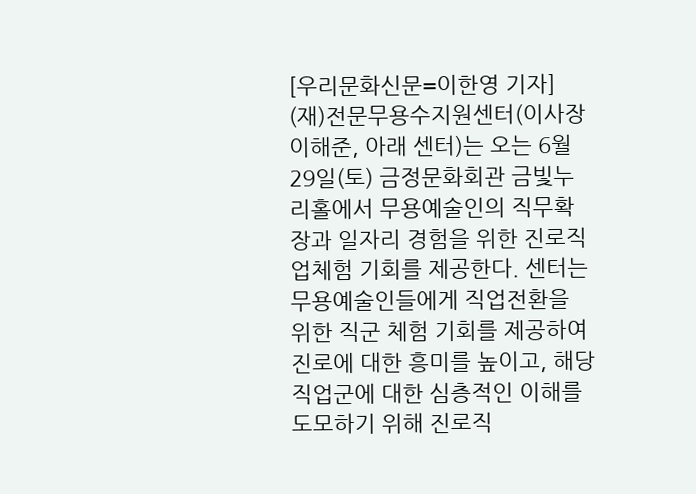[우리문화신문=이한영 기자] (재)전문무용수지원센터(이사장 이해준, 아래 센터)는 오는 6월 29일(토) 금정문화회관 금빛누리홀에서 무용예술인의 직무확장과 일자리 경험을 위한 진로직업체험 기회를 제공한다. 센터는 무용예술인들에게 직업전환을 위한 직군 체험 기회를 제공하여 진로에 대한 흥미를 높이고, 해당 직업군에 대한 심층적인 이해를 도모하기 위해 진로직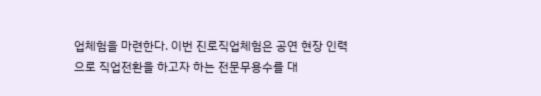업체험을 마련한다. 이번 진로직업체험은 공연 현장 인력으로 직업전환을 하고자 하는 전문무용수를 대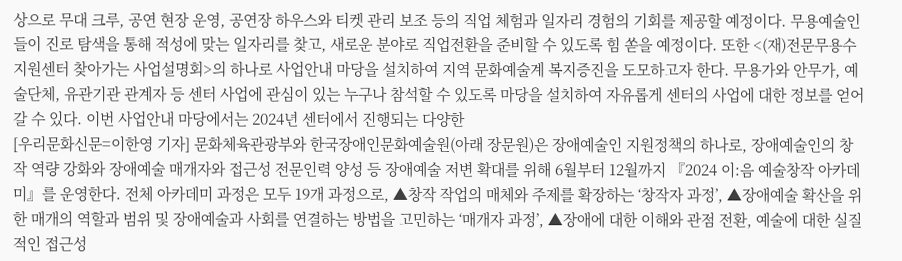상으로 무대 크루, 공연 현장 운영, 공연장 하우스와 티켓 관리 보조 등의 직업 체험과 일자리 경험의 기회를 제공할 예정이다. 무용예술인들이 진로 탐색을 통해 적성에 맞는 일자리를 찾고, 새로운 분야로 직업전환을 준비할 수 있도록 힘 쏟을 예정이다. 또한 <(재)전문무용수지원센터 찾아가는 사업설명회>의 하나로 사업안내 마당을 설치하여 지역 문화예술계 복지증진을 도모하고자 한다. 무용가와 안무가, 예술단체, 유관기관 관계자 등 센터 사업에 관심이 있는 누구나 참석할 수 있도록 마당을 설치하여 자유롭게 센터의 사업에 대한 정보를 얻어갈 수 있다. 이번 사업안내 마당에서는 2024년 센터에서 진행되는 다양한
[우리문화신문=이한영 기자] 문화체육관광부와 한국장애인문화예술원(아래 장문원)은 장애예술인 지원정책의 하나로, 장애예술인의 창작 역량 강화와 장애예술 매개자와 접근성 전문인력 양성 등 장애예술 저변 확대를 위해 6월부터 12월까지 『2024 이:음 예술창작 아카데미』를 운영한다. 전체 아카데미 과정은 모두 19개 과정으로, ▲창작 작업의 매체와 주제를 확장하는 ‘창작자 과정’, ▲장애예술 확산을 위한 매개의 역할과 범위 및 장애예술과 사회를 연결하는 방법을 고민하는 ‘매개자 과정’, ▲장애에 대한 이해와 관점 전환, 예술에 대한 실질적인 접근성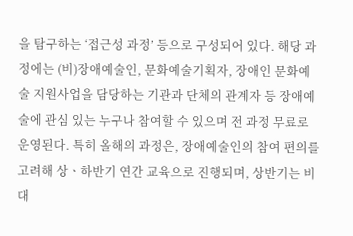을 탐구하는 ‘접근성 과정’ 등으로 구성되어 있다. 해당 과정에는 (비)장애예술인, 문화예술기획자, 장애인 문화예술 지원사업을 담당하는 기관과 단체의 관계자 등 장애예술에 관심 있는 누구나 참여할 수 있으며 전 과정 무료로 운영된다. 특히 올해의 과정은, 장애예술인의 참여 편의를 고려해 상ㆍ하반기 연간 교육으로 진행되며, 상반기는 비대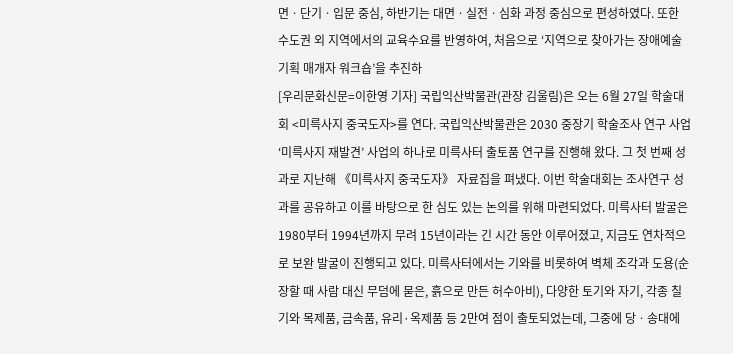면ㆍ단기ㆍ입문 중심, 하반기는 대면ㆍ실전ㆍ심화 과정 중심으로 편성하였다. 또한 수도권 외 지역에서의 교육수요를 반영하여, 처음으로 ‘지역으로 찾아가는 장애예술 기획 매개자 워크숍’을 추진하
[우리문화신문=이한영 기자] 국립익산박물관(관장 김울림)은 오는 6월 27일 학술대회 <미륵사지 중국도자>를 연다. 국립익산박물관은 2030 중장기 학술조사 연구 사업 ‘미륵사지 재발견’ 사업의 하나로 미륵사터 출토품 연구를 진행해 왔다. 그 첫 번째 성과로 지난해 《미륵사지 중국도자》 자료집을 펴냈다. 이번 학술대회는 조사연구 성과를 공유하고 이를 바탕으로 한 심도 있는 논의를 위해 마련되었다. 미륵사터 발굴은 1980부터 1994년까지 무려 15년이라는 긴 시간 동안 이루어졌고, 지금도 연차적으로 보완 발굴이 진행되고 있다. 미륵사터에서는 기와를 비롯하여 벽체 조각과 도용(순장할 때 사람 대신 무덤에 묻은, 흙으로 만든 허수아비), 다양한 토기와 자기, 각종 칠기와 목제품, 금속품, 유리·옥제품 등 2만여 점이 출토되었는데, 그중에 당ㆍ송대에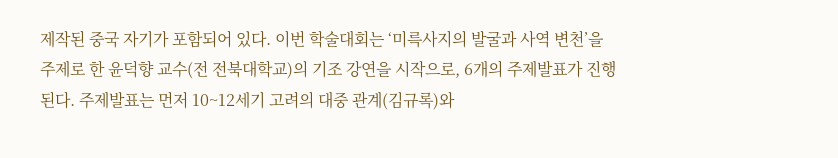제작된 중국 자기가 포함되어 있다. 이번 학술대회는 ‘미륵사지의 발굴과 사역 변천’을 주제로 한 윤덕향 교수(전 전북대학교)의 기조 강연을 시작으로, 6개의 주제발표가 진행된다. 주제발표는 먼저 10~12세기 고려의 대중 관계(김규록)와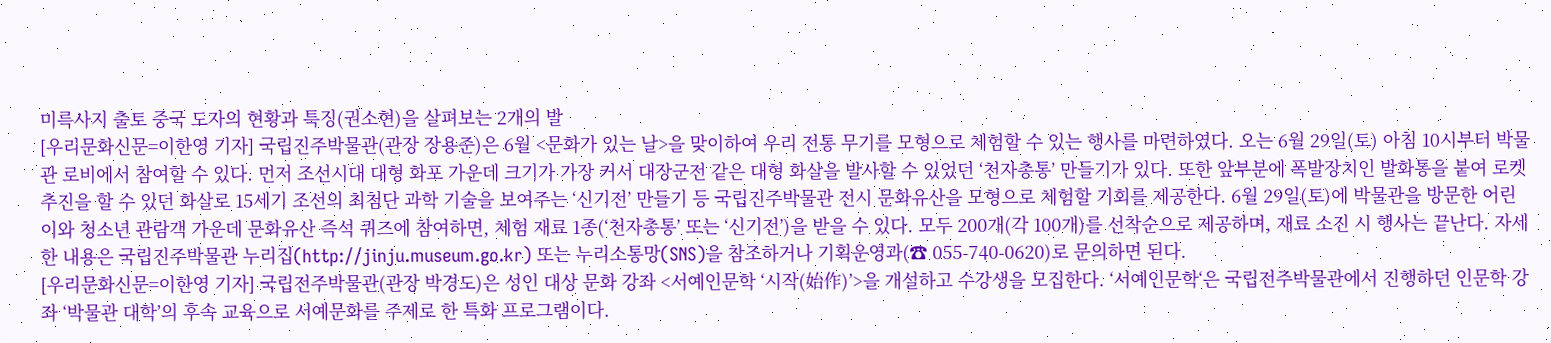미륵사지 출토 중국 도자의 현황과 특징(권소현)을 살펴보는 2개의 발
[우리문화신문=이한영 기자] 국립진주박물관(관장 장용준)은 6월 <문화가 있는 날>을 맞이하여 우리 전통 무기를 모형으로 체험할 수 있는 행사를 마련하였다. 오는 6월 29일(토) 아침 10시부터 박물관 로비에서 참여할 수 있다. 먼저 조선시대 대형 화포 가운데 크기가 가장 커서 대장군전 같은 대형 화살을 발사할 수 있었던 ‘천자총통’ 만들기가 있다. 또한 앞부분에 폭발장치인 발화통을 붙여 로켓 추진을 할 수 있던 화살로 15세기 조선의 최첨단 과학 기술을 보여주는 ‘신기전’ 만들기 등 국립진주박물관 전시 문화유산을 모형으로 체험할 기회를 제공한다. 6월 29일(토)에 박물관을 방문한 어린이와 청소년 관람객 가운데 문화유산 즉석 퀴즈에 참여하면, 체험 재료 1종(‘천자총통’ 또는 ‘신기전’)을 받을 수 있다. 모두 200개(각 100개)를 선착순으로 제공하며, 재료 소진 시 행사는 끝난다. 자세한 내용은 국립진주박물관 누리집(http://jinju.museum.go.kr) 또는 누리소통망(SNS)을 참조하거나 기획운영과(☎ 055-740-0620)로 문의하면 된다.
[우리문화신문=이한영 기자] 국립전주박물관(관장 박경도)은 성인 대상 문화 강좌 <서예인문학 ‘시작(始作)’>을 개설하고 수강생을 모집한다. ‘서예인문학‘은 국립전주박물관에서 진행하던 인문학 강좌 ‘박물관 대학’의 후속 교육으로 서예문화를 주제로 한 특화 프로그램이다.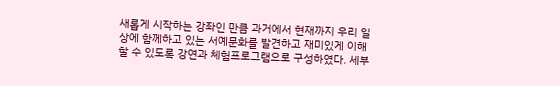새롭게 시작하는 강좌인 만큼 과거에서 현재까지 우리 일상에 함께하고 있는 서예문화를 발견하고 재미있게 이해할 수 있도록 강연과 체험프로그램으로 구성하였다. 세부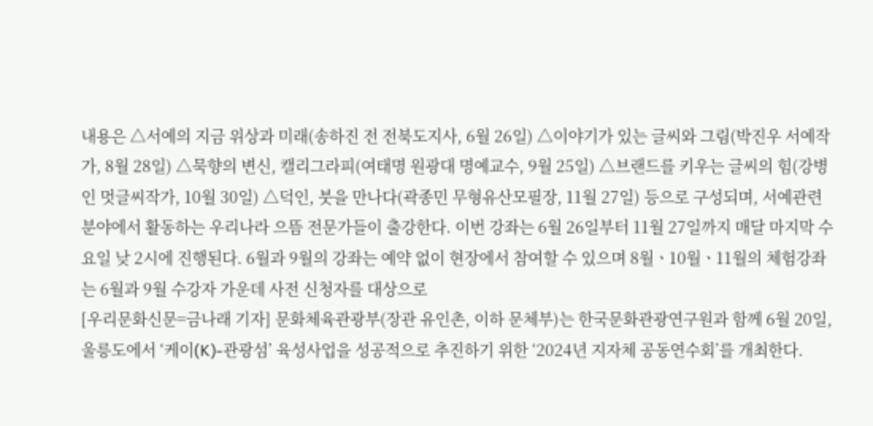내용은 △서예의 지금 위상과 미래(송하진 전 전북도지사, 6월 26일) △이야기가 있는 글씨와 그림(박진우 서예작가, 8월 28일) △묵향의 변신, 캘리그라피(여태명 원광대 명예교수, 9월 25일) △브랜드를 키우는 글씨의 힘(강병인 멋글씨작가, 10월 30일) △덕인, 붓을 만나다(곽종민 무형유산모필장, 11월 27일) 등으로 구성되며, 서예관련 분야에서 활동하는 우리나라 으뜸 전문가들이 출강한다. 이번 강좌는 6월 26일부터 11월 27일까지 매달 마지막 수요일 낮 2시에 진행된다. 6월과 9월의 강좌는 예약 없이 현장에서 참여할 수 있으며 8월ㆍ10월ㆍ11월의 체험강좌는 6월과 9월 수강자 가운데 사전 신청자를 대상으로
[우리문화신문=금나래 기자] 문화체육관광부(장관 유인촌, 이하 문체부)는 한국문화관광연구원과 함께 6월 20일, 울릉도에서 ‘케이(K)-관광섬’ 육성사업을 성공적으로 추진하기 위한 ‘2024년 지자체 공동연수회’를 개최한다.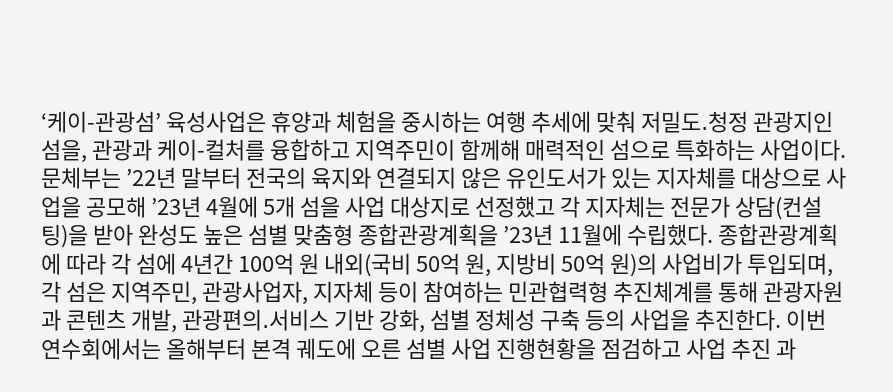‘케이-관광섬’ 육성사업은 휴양과 체험을 중시하는 여행 추세에 맞춰 저밀도․청정 관광지인 섬을, 관광과 케이-컬처를 융합하고 지역주민이 함께해 매력적인 섬으로 특화하는 사업이다. 문체부는 ’22년 말부터 전국의 육지와 연결되지 않은 유인도서가 있는 지자체를 대상으로 사업을 공모해 ’23년 4월에 5개 섬을 사업 대상지로 선정했고 각 지자체는 전문가 상담(컨설팅)을 받아 완성도 높은 섬별 맞춤형 종합관광계획을 ’23년 11월에 수립했다. 종합관광계획에 따라 각 섬에 4년간 100억 원 내외(국비 50억 원, 지방비 50억 원)의 사업비가 투입되며, 각 섬은 지역주민, 관광사업자, 지자체 등이 참여하는 민관협력형 추진체계를 통해 관광자원과 콘텐츠 개발, 관광편의․서비스 기반 강화, 섬별 정체성 구축 등의 사업을 추진한다. 이번 연수회에서는 올해부터 본격 궤도에 오른 섬별 사업 진행현황을 점검하고 사업 추진 과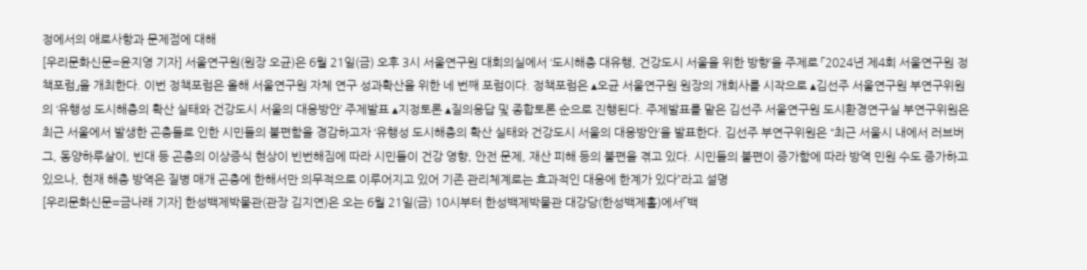정에서의 애로사항과 문제점에 대해
[우리문화신문=윤지영 기자] 서울연구원(원장 오균)은 6월 21일(금) 오후 3시 서울연구원 대회의실에서 ‘도시해충 대유행, 건강도시 서울을 위한 방향’을 주제로 「2024년 제4회 서울연구원 정책포럼」을 개최한다. 이번 정책포럼은 올해 서울연구원 자체 연구 성과확산을 위한 네 번째 포럼이다. 정책포럼은 ▴오균 서울연구원 원장의 개회사를 시작으로 ▴김선주 서울연구원 부연구위원의 ‘유행성 도시해충의 확산 실태와 건강도시 서울의 대응방안’ 주제발표 ▴지정토론 ▴질의응답 및 종합토론 순으로 진행된다. 주제발표를 맡은 김선주 서울연구원 도시환경연구실 부연구위원은 최근 서울에서 발생한 곤충들로 인한 시민들의 불편함을 경감하고자 ‘유행성 도시해충의 확산 실태와 건강도시 서울의 대응방안’을 발표한다. 김선주 부연구위원은 “최근 서울시 내에서 러브버그, 동양하루살이, 빈대 등 곤충의 이상증식 현상이 빈번해짐에 따라 시민들이 건강 영향, 안전 문제, 재산 피해 등의 불편을 겪고 있다. 시민들의 불편이 증가함에 따라 방역 민원 수도 증가하고 있으나, 현재 해충 방역은 질병 매개 곤충에 한해서만 의무적으로 이루어지고 있어 기존 관리체계로는 효과적인 대응에 한계가 있다”라고 설명
[우리문화신문=금나래 기자] 한성백제박물관(관장 김지연)은 오는 6월 21일(금) 10시부터 한성백제박물관 대강당(한성백제홀)에서「백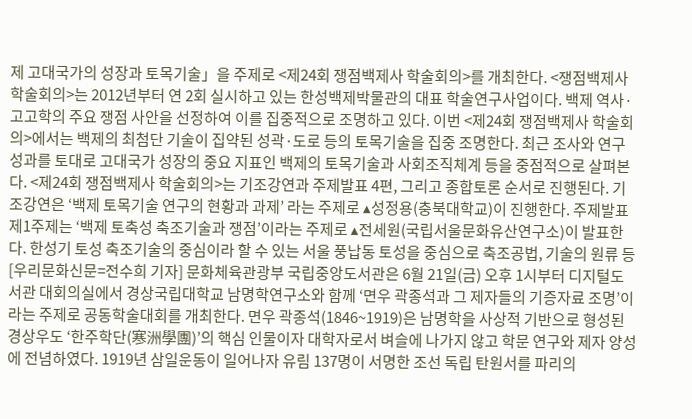제 고대국가의 성장과 토목기술」을 주제로 <제24회 쟁점백제사 학술회의>를 개최한다. <쟁점백제사 학술회의>는 2012년부터 연 2회 실시하고 있는 한성백제박물관의 대표 학술연구사업이다. 백제 역사·고고학의 주요 쟁점 사안을 선정하여 이를 집중적으로 조명하고 있다. 이번 <제24회 쟁점백제사 학술회의>에서는 백제의 최첨단 기술이 집약된 성곽·도로 등의 토목기술을 집중 조명한다. 최근 조사와 연구 성과를 토대로 고대국가 성장의 중요 지표인 백제의 토목기술과 사회조직체계 등을 중점적으로 살펴본다. <제24회 쟁점백제사 학술회의>는 기조강연과 주제발표 4편, 그리고 종합토론 순서로 진행된다. 기조강연은 ‘백제 토목기술 연구의 현황과 과제’ 라는 주제로 ▴성정용(충북대학교)이 진행한다. 주제발표 제1주제는 ‘백제 토축성 축조기술과 쟁점’이라는 주제로 ▴전세원(국립서울문화유산연구소)이 발표한다. 한성기 토성 축조기술의 중심이라 할 수 있는 서울 풍납동 토성을 중심으로 축조공법, 기술의 원류 등
[우리문화신문=전수희 기자] 문화체육관광부 국립중앙도서관은 6월 21일(금) 오후 1시부터 디지털도서관 대회의실에서 경상국립대학교 남명학연구소와 함께 ‘면우 곽종석과 그 제자들의 기증자료 조명’이라는 주제로 공동학술대회를 개최한다. 면우 곽종석(1846~1919)은 남명학을 사상적 기반으로 형성된 경상우도 ‘한주학단(寒洲學團)’의 핵심 인물이자 대학자로서 벼슬에 나가지 않고 학문 연구와 제자 양성에 전념하였다. 1919년 삼일운동이 일어나자 유림 137명이 서명한 조선 독립 탄원서를 파리의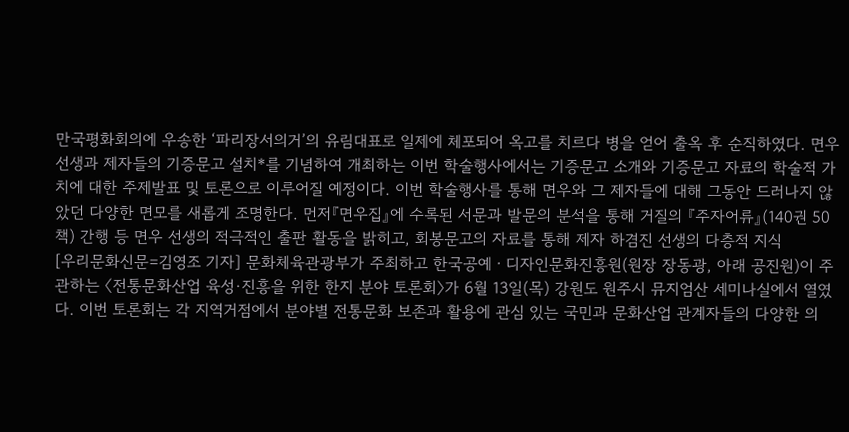만국평화회의에 우송한 ‘파리장서의거’의 유림대표로 일제에 체포되어 옥고를 치르다 병을 얻어 출옥 후 순직하였다. 면우 선생과 제자들의 기증문고 설치*를 기념하여 개최하는 이번 학술행사에서는 기증문고 소개와 기증문고 자료의 학술적 가치에 대한 주제발표 및 토론으로 이루어질 예정이다. 이번 학술행사를 통해 면우와 그 제자들에 대해 그동안 드러나지 않았던 다양한 면모를 새롭게 조명한다. 먼저『면우집』에 수록된 서문과 발문의 분석을 통해 거질의 『주자어류』(140권 50책) 간행 등 면우 선생의 적극적인 출판 활동을 밝히고, 회봉문고의 자료를 통해 제자 하겸진 선생의 다층적 지식
[우리문화신문=김영조 기자] 문화체육관광부가 주최하고 한국공예ㆍ디자인문화진흥원(원장 장동광, 아래 공진원)이 주관하는 〈전통문화산업 육성·진흥을 위한 한지 분야 토론회〉가 6월 13일(목) 강원도 원주시 뮤지엄산 세미나실에서 열였다. 이번 토론회는 각 지역거점에서 분야별 전통문화 보존과 활용에 관심 있는 국민과 문화산업 관계자들의 다양한 의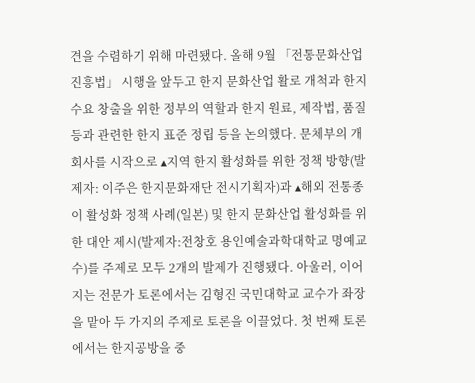견을 수렴하기 위해 마련됐다. 올해 9월 「전통문화산업 진흥법」 시행을 앞두고 한지 문화산업 활로 개척과 한지 수요 창출을 위한 정부의 역할과 한지 원료, 제작법, 품질 등과 관련한 한지 표준 정립 등을 논의했다. 문체부의 개회사를 시작으로 ▴지역 한지 활성화를 위한 정책 방향(발제자: 이주은 한지문화재단 전시기획자)과 ▴해외 전통종이 활성화 정책 사례(일본) 및 한지 문화산업 활성화를 위한 대안 제시(발제자:전창호 용인예술과학대학교 명예교수)를 주제로 모두 2개의 발제가 진행됐다. 아울러, 이어지는 전문가 토론에서는 김형진 국민대학교 교수가 좌장을 맡아 두 가지의 주제로 토론을 이끌었다. 첫 번째 토론에서는 한지공방을 중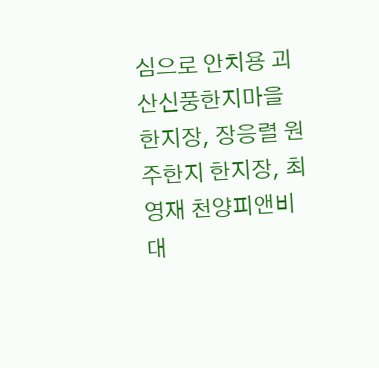심으로 안치용 괴산신풍한지마을 한지장, 장응렬 원주한지 한지장, 최영재 천양피앤비 대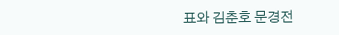표와 김춘호 문경전